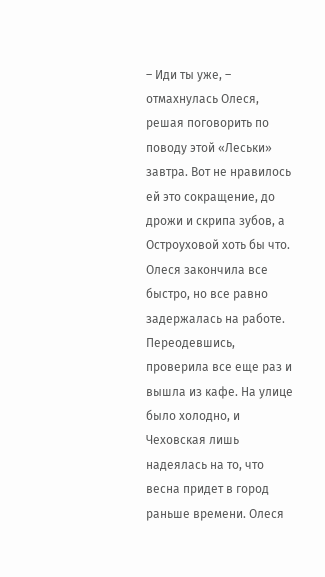– Иди ты уже, – отмахнулась Олеся, решая поговорить по поводу этой «Леськи» завтра. Вот не нравилось ей это сокращение, до дрожи и скрипа зубов, а Остроуховой хоть бы что.
Олеся закончила все быстро, но все равно задержалась на работе. Переодевшись, проверила все еще раз и вышла из кафе. На улице было холодно, и Чеховская лишь надеялась на то, что весна придет в город раньше времени. Олеся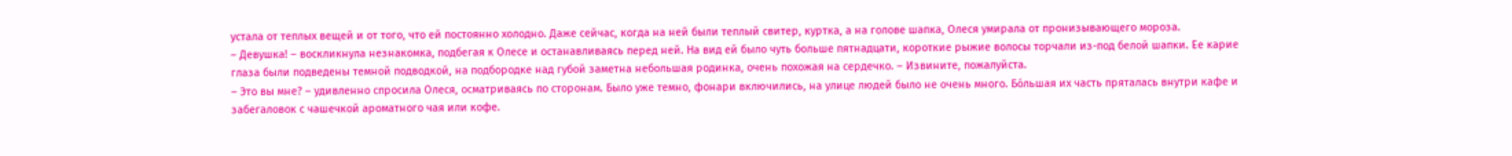устала от теплых вещей и от того, что ей постоянно холодно. Даже сейчас, когда на ней были теплый свитер, куртка, а на голове шапка, Олеся умирала от пронизывающего мороза.
– Девушка! – воскликнула незнакомка, подбегая к Олесе и останавливаясь перед ней. На вид ей было чуть больше пятнадцати, короткие рыжие волосы торчали из-под белой шапки. Ее карие глаза были подведены темной подводкой, на подбородке над губой заметна небольшая родинка, очень похожая на сердечко. – Извините, пожалуйста.
– Это вы мне? – удивленно спросила Олеся, осматриваясь по сторонам. Было уже темно, фонари включились, на улице людей было не очень много. Бóльшая их часть пряталась внутри кафе и забегаловок с чашечкой ароматного чая или кофе.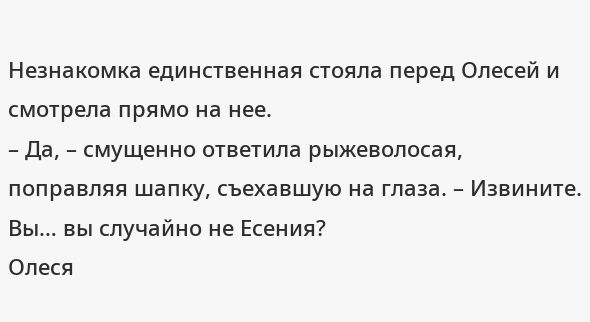Незнакомка единственная стояла перед Олесей и смотрела прямо на нее.
– Да, – смущенно ответила рыжеволосая, поправляя шапку, съехавшую на глаза. – Извините. Вы… вы случайно не Есения?
Олеся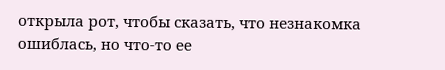открыла рот, чтобы сказать, что незнакомка ошиблась, но что-то ее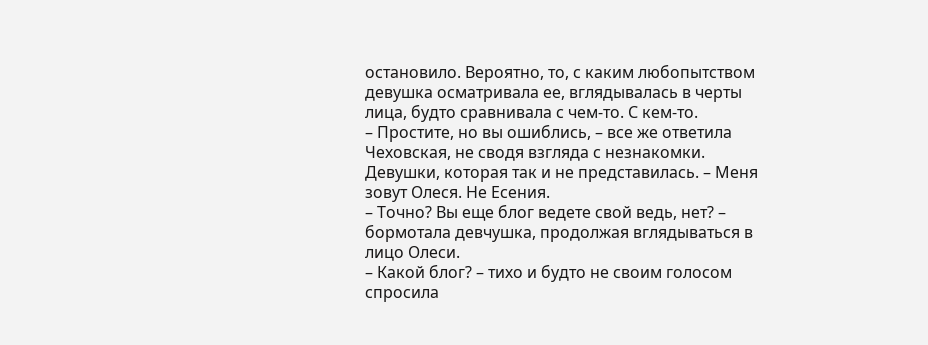остановило. Вероятно, то, с каким любопытством девушка осматривала ее, вглядывалась в черты лица, будто сравнивала с чем-то. С кем-то.
– Простите, но вы ошиблись, – все же ответила Чеховская, не сводя взгляда с незнакомки. Девушки, которая так и не представилась. – Меня зовут Олеся. Не Есения.
– Точно? Вы еще блог ведете свой ведь, нет? – бормотала девчушка, продолжая вглядываться в лицо Олеси.
– Какой блог? – тихо и будто не своим голосом спросила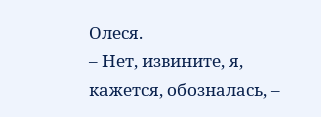Олеся.
– Нет, извините, я, кажется, обозналась, –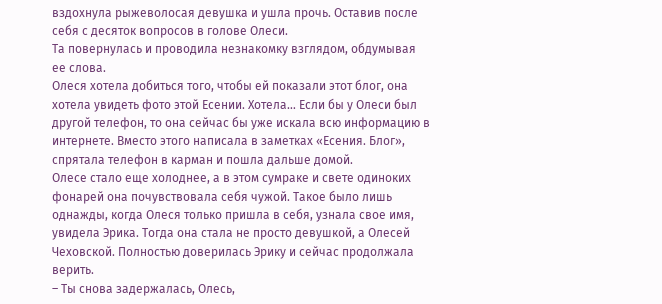вздохнула рыжеволосая девушка и ушла прочь. Оставив после себя с десяток вопросов в голове Олеси.
Та повернулась и проводила незнакомку взглядом, обдумывая ее слова.
Олеся хотела добиться того, чтобы ей показали этот блог, она хотела увидеть фото этой Есении. Хотела… Если бы у Олеси был другой телефон, то она сейчас бы уже искала всю информацию в интернете. Вместо этого написала в заметках «Есения. Блог», спрятала телефон в карман и пошла дальше домой.
Олесе стало еще холоднее, а в этом сумраке и свете одиноких фонарей она почувствовала себя чужой. Такое было лишь однажды, когда Олеся только пришла в себя, узнала свое имя, увидела Эрика. Тогда она стала не просто девушкой, а Олесей Чеховской. Полностью доверилась Эрику и сейчас продолжала верить.
– Ты снова задержалась, Олесь,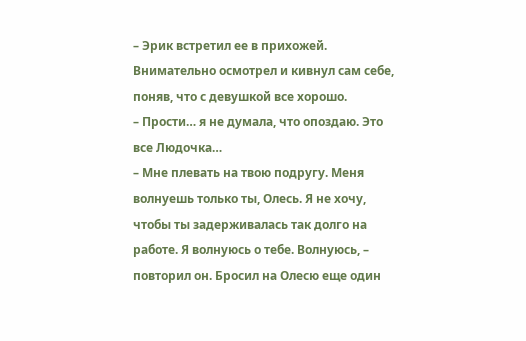– Эрик встретил ее в прихожей. Внимательно осмотрел и кивнул сам себе, поняв, что с девушкой все хорошо.
– Прости… я не думала, что опоздаю. Это все Людочка…
– Мне плевать на твою подругу. Меня волнуешь только ты, Олесь. Я не хочу, чтобы ты задерживалась так долго на работе. Я волнуюсь о тебе. Волнуюсь, – повторил он. Бросил на Олесю еще один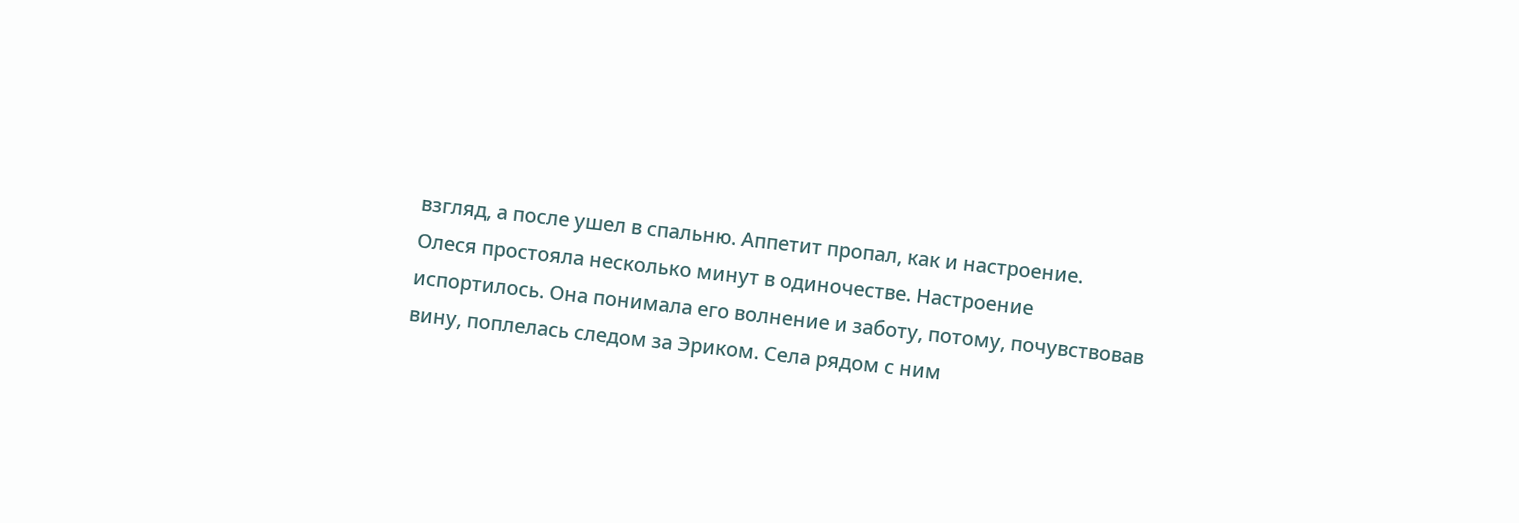взгляд, а после ушел в спальню. Аппетит пропал, как и настроение.
Олеся простояла несколько минут в одиночестве. Настроение испортилось. Она понимала его волнение и заботу, потому, почувствовав вину, поплелась следом за Эриком. Села рядом с ним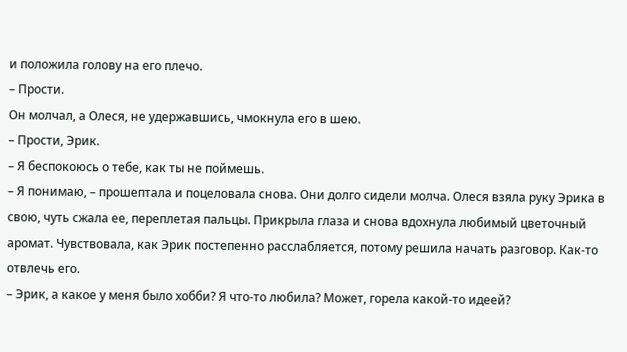и положила голову на его плечо.
– Прости.
Он молчал, а Олеся, не удержавшись, чмокнула его в шею.
– Прости, Эрик.
– Я беспокоюсь о тебе, как ты не поймешь.
– Я понимаю, – прошептала и поцеловала снова. Они долго сидели молча. Олеся взяла руку Эрика в свою, чуть сжала ее, переплетая пальцы. Прикрыла глаза и снова вдохнула любимый цветочный аромат. Чувствовала, как Эрик постепенно расслабляется, потому решила начать разговор. Как-то отвлечь его.
– Эрик, а какое у меня было хобби? Я что-то любила? Может, горела какой-то идеей?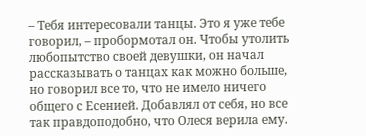– Тебя интересовали танцы. Это я уже тебе говорил, – пробормотал он. Чтобы утолить любопытство своей девушки, он начал рассказывать о танцах как можно больше, но говорил все то, что не имело ничего общего с Есенией. Добавлял от себя, но все так правдоподобно, что Олеся верила ему.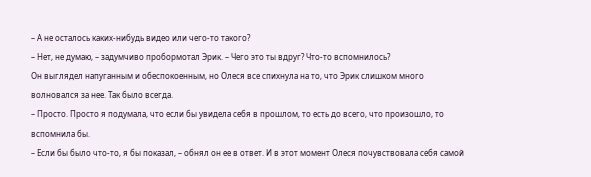– А не осталось каких-нибудь видео или чего-то такого?
– Нет, не думаю, – задумчиво пробормотал Эрик. – Чего это ты вдруг? Что-то вспомнилось?
Он выглядел напуганным и обеспокоенным, но Олеся все спихнула на то, что Эрик слишком много волновался за нее. Так было всегда.
– Просто. Просто я подумала, что если бы увидела себя в прошлом, то есть до всего, что произошло, то вспомнила бы.
– Если бы было что-то, я бы показал, – обнял он ее в ответ. И в этот момент Олеся почувствовала себя самой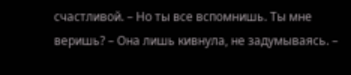счастливой. – Но ты все вспомнишь. Ты мне веришь? – Она лишь кивнула, не задумываясь. –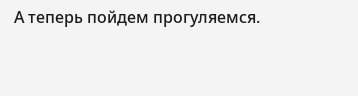А теперь пойдем прогуляемся.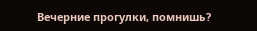Вечерние прогулки, помнишь?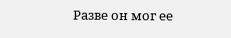Разве он мог ее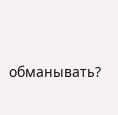обманывать?